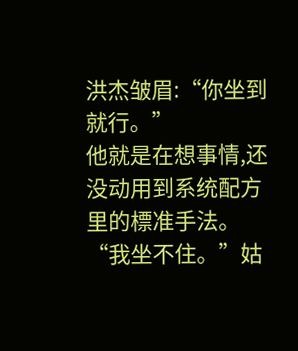洪杰皱眉:“你坐到就行。”
他就是在想事情,还没动用到系统配方里的標准手法。
“我坐不住。”姑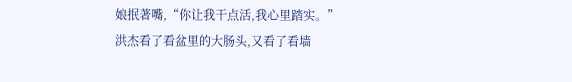娘抿著嘴,“你让我干点活,我心里踏实。”
洪杰看了看盆里的大肠头,又看了看墙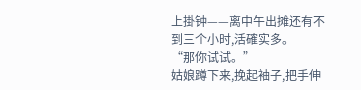上掛钟——离中午出摊还有不到三个小时,活確实多。
“那你试试。”
姑娘蹲下来,挽起袖子,把手伸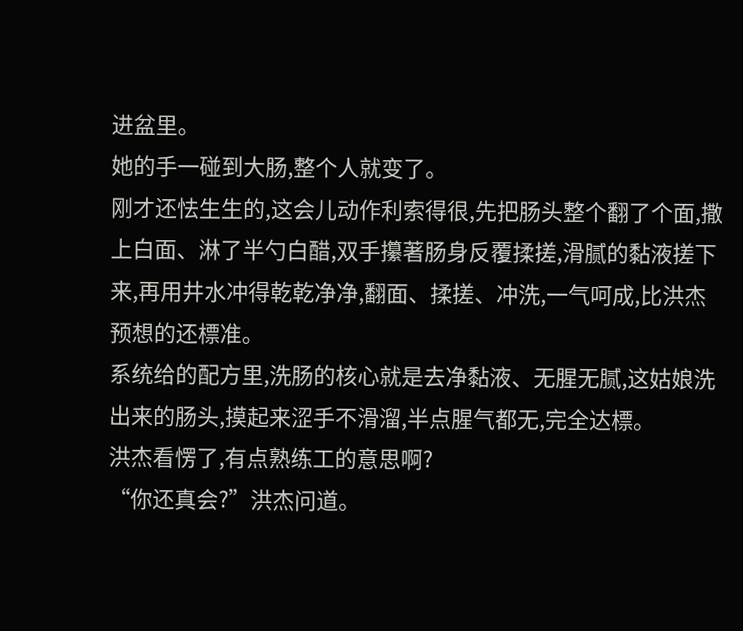进盆里。
她的手一碰到大肠,整个人就变了。
刚才还怯生生的,这会儿动作利索得很,先把肠头整个翻了个面,撒上白面、淋了半勺白醋,双手攥著肠身反覆揉搓,滑腻的黏液搓下来,再用井水冲得乾乾净净,翻面、揉搓、冲洗,一气呵成,比洪杰预想的还標准。
系统给的配方里,洗肠的核心就是去净黏液、无腥无腻,这姑娘洗出来的肠头,摸起来涩手不滑溜,半点腥气都无,完全达標。
洪杰看愣了,有点熟练工的意思啊?
“你还真会?”洪杰问道。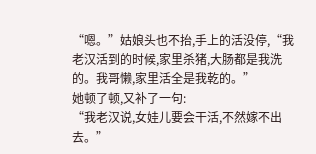“嗯。”姑娘头也不抬,手上的活没停,“我老汉活到的时候,家里杀猪,大肠都是我洗的。我哥懒,家里活全是我乾的。”
她顿了顿,又补了一句:
“我老汉说,女娃儿要会干活,不然嫁不出去。”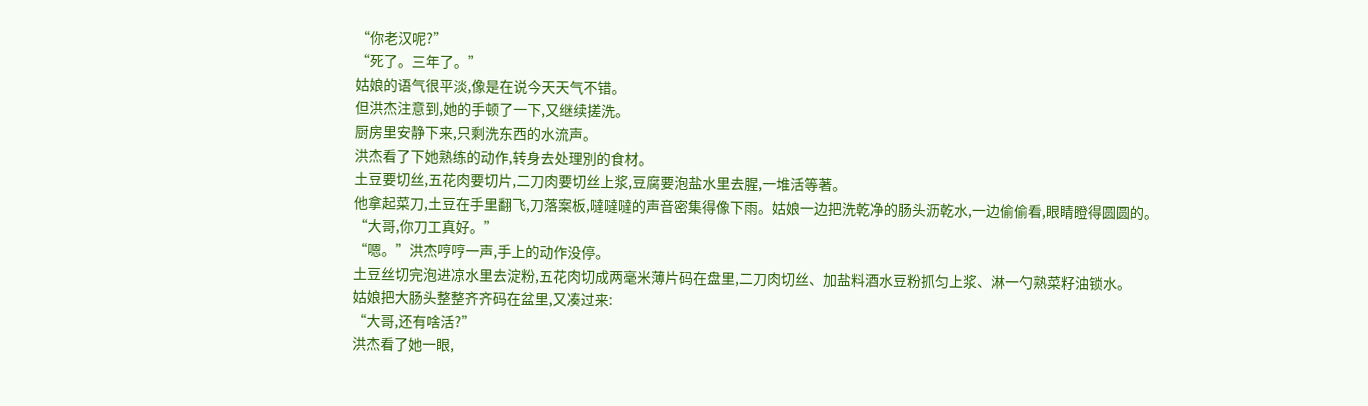“你老汉呢?”
“死了。三年了。”
姑娘的语气很平淡,像是在说今天天气不错。
但洪杰注意到,她的手顿了一下,又继续搓洗。
厨房里安静下来,只剩洗东西的水流声。
洪杰看了下她熟练的动作,转身去处理別的食材。
土豆要切丝,五花肉要切片,二刀肉要切丝上浆,豆腐要泡盐水里去腥,一堆活等著。
他拿起菜刀,土豆在手里翻飞,刀落案板,噠噠噠的声音密集得像下雨。姑娘一边把洗乾净的肠头沥乾水,一边偷偷看,眼睛瞪得圆圆的。
“大哥,你刀工真好。”
“嗯。”洪杰哼哼一声,手上的动作没停。
土豆丝切完泡进凉水里去淀粉,五花肉切成两毫米薄片码在盘里,二刀肉切丝、加盐料酒水豆粉抓匀上浆、淋一勺熟菜籽油锁水。
姑娘把大肠头整整齐齐码在盆里,又凑过来:
“大哥,还有啥活?”
洪杰看了她一眼,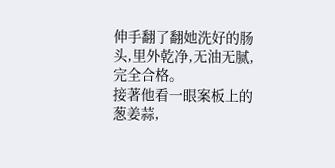伸手翻了翻她洗好的肠头,里外乾净,无油无腻,完全合格。
接著他看一眼案板上的葱姜蒜,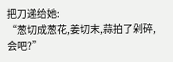把刀递给她:
“葱切成葱花,姜切末,蒜拍了剁碎,会吧?”